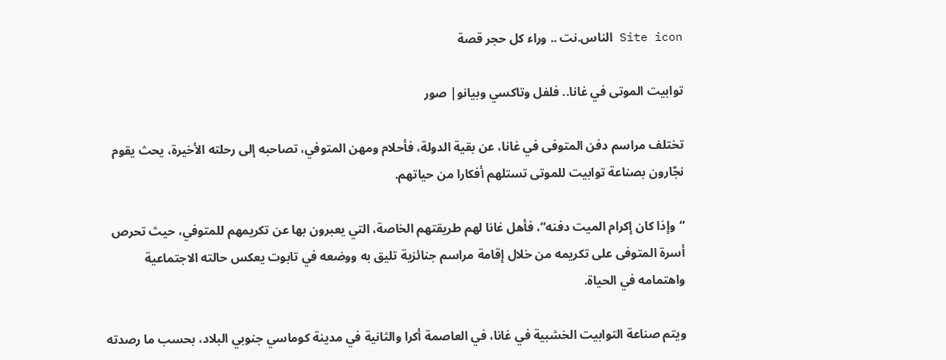Site icon الناس.نت .. وراء كل حجر قصة

توابيت الموتى في غانا.. فلفل وتاكسي وبيانو| صور

تختلف مراسم دفن المتوفى في غانا، عن بقية الدولة، فأحلام ومهن المتوفي، تصاحبه إلى رحلته الأخيرة، يحث يقوم نجّارون بصناعة توابيت للموتى تستلهم أفكارا من حياتهم.

“وإذا كان إكرام الميت دفنه”، فأهل غانا لهم طريقتهم الخاصة، التي يعبرون بها عن تكريمهم للمتوفي، حيث تحرص أسرة المتوفى على تكريمه من خلال إقامة مراسم جنائزية تليق به ووضعه في تابوت يعكس حالته الاجتماعية واهتمامه في الحياة.

ويتم صناعة التوابيت الخشبية في غانا، في العاصمة أكرا والثانية في مدينة كوماسي جنوبي البلاد، بحسب ما رصدته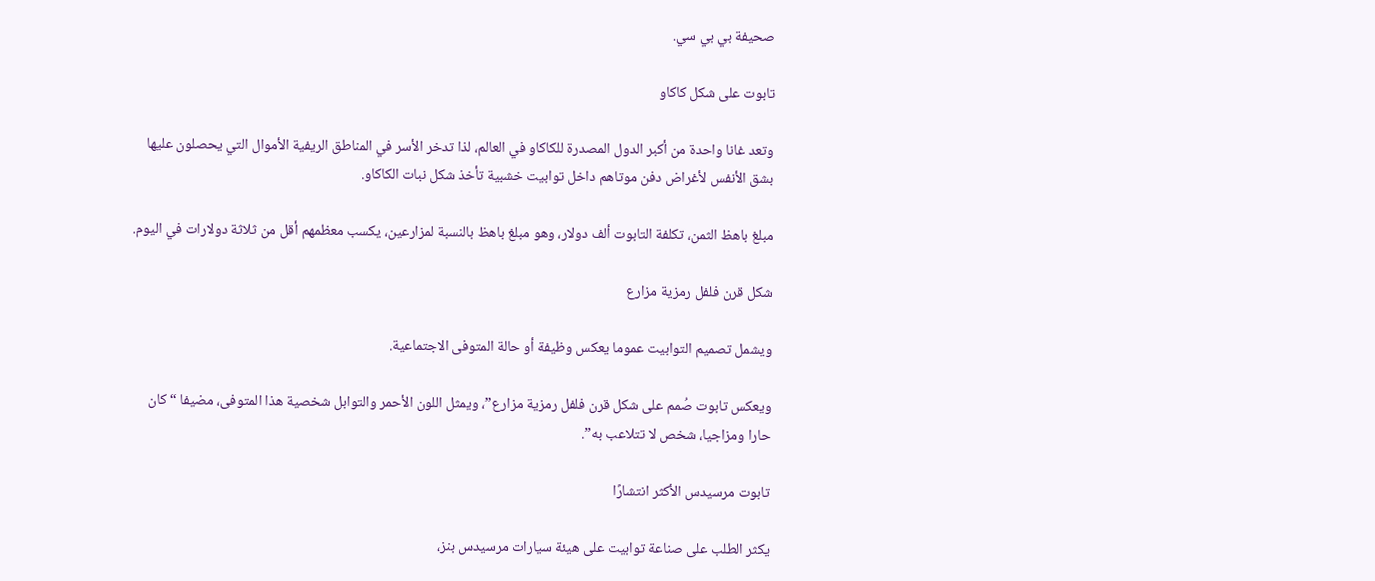صحيفة بي بي سي.

تابوت على شكل كاكاو

وتعد غانا واحدة من أكبر الدول المصدرة للكاكاو في العالم، لذا تدخر الأسر في المناطق الريفية الأموال التي يحصلون عليها بشق الأنفس لأغراض دفن موتاهم داخل توابيت خشبية تأخذ شكل نبات الكاكاو.

مبلغ باهظ الثمن، تكلفة التابوت ألف دولار، وهو مبلغ باهظ بالنسبة لمزارعين، يكسب معظمهم أقل من ثلاثة دولارات في اليوم.

شكل قرن فلفل رمزية مزارع

ويشمل تصميم التوابيت عموما يعكس وظيفة أو حالة المتوفى الاجتماعية.

ويعكس تابوت صُمم على شكل قرن فلفل رمزية مزارع”، ويمثل اللون الأحمر والتوابل شخصية هذا المتوفى، مضيفا “كان حارا ومزاجيا، شخص لا تتلاعب به”.

تابوت مرسيدس الأكثر انتشارًا

يكثر الطلب على صناعة توابيت على هيئة سيارات مرسيدس بنز،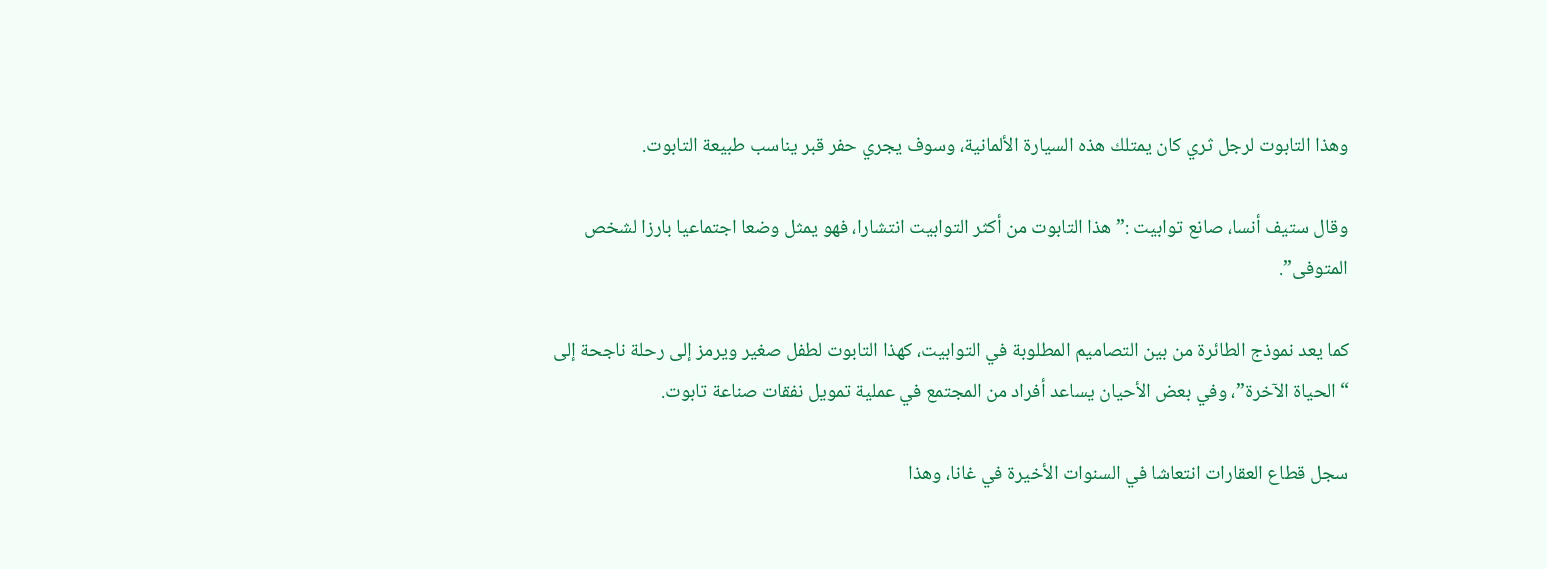وهذا التابوت لرجل ثري كان يمتلك هذه السيارة الألمانية، وسوف يجري حفر قبر يناسب طبيعة التابوت.

وقال ستيف أنسا، صانع توابيت :”هذا التابوت من أكثر التوابيت انتشارا، فهو يمثل وضعا اجتماعيا بارزا لشخص المتوفى”.

كما يعد نموذج الطائرة من بين التصاميم المطلوبة في التوابيت، كهذا التابوت لطفل صغير ويرمز إلى رحلة ناجحة إلى “الحياة الآخرة”، وفي بعض الأحيان يساعد أفراد من المجتمع في عملية تمويل نفقات صناعة تابوت.

سجل قطاع العقارات انتعاشا في السنوات الأخيرة في غانا، وهذا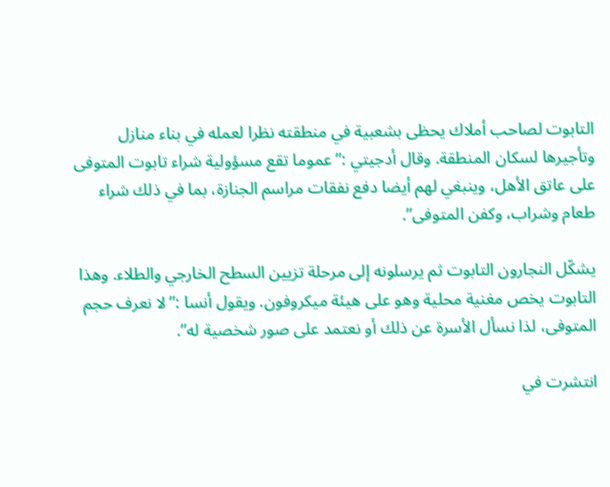التابوت لصاحب أملاك يحظى بشعبية في منطقته نظرا لعمله في بناء منازل وتأجيرها لسكان المنطقة. وقال أدجيتي :”عموما تقع مسؤولية شراء تابوت المتوفى على عاتق الأهل، وينبغي لهم أيضا دفع نفقات مراسم الجنازة، بما في ذلك شراء طعام وشراب، وكفن المتوفى”.

يشكّل النجارون التابوت ثم يرسلونه إلى مرحلة تزيين السطح الخارجي والطلاء. وهذا التابوت يخص مغنية محلية وهو على هيئة ميكروفون. ويقول أنسا :”لا نعرف حجم المتوفى، لذا نسأل الأسرة عن ذلك أو نعتمد على صور شخصية له”.

انتشرت في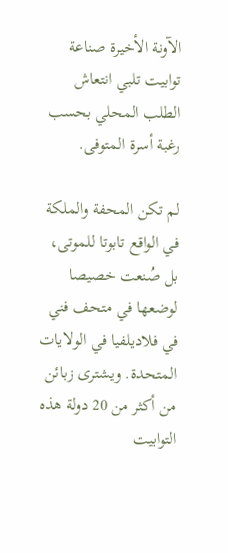الآونة الأخيرة صناعة توابيت تلبي انتعاش الطلب المحلي بحسب رغبة أسرة المتوفى.

لم تكن المحفة والملكة في الواقع تابوتا للموتى، بل صُنعت خصيصا لوضعها في متحف فني في فلاديلفيا في الولايات المتحدة. ويشترى زبائن من أكثر من 20 دولة هذه التوابيت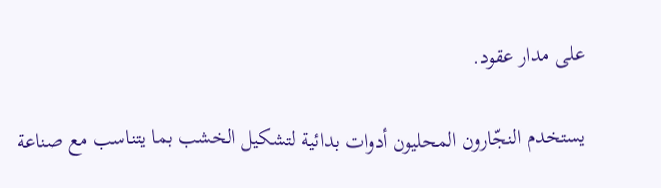على مدار عقود.

يستخدم النجّارون المحليون أدوات بدائية لتشكيل الخشب بما يتناسب مع صناعة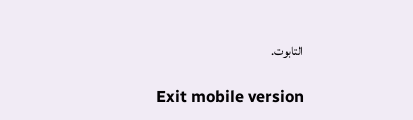التابوت.

Exit mobile version